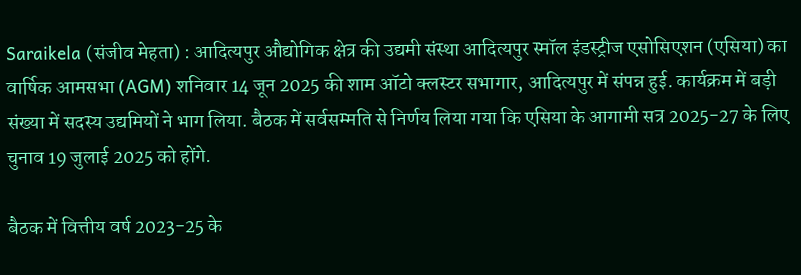Saraikela (संजीव मेहता) : आदित्यपुर औद्योगिक क्षेत्र की उद्यमी संस्था आदित्यपुर स्मॉल इंडस्ट्रीज एसोसिएशन (एसिया) का वार्षिक आमसभा (AGM) शनिवार 14 जून 2025 की शाम ऑटो क्लस्टर सभागार, आदित्यपुर में संपन्न हुई. कार्यक्रम में बड़ी संख्या में सदस्य उद्यमियों ने भाग लिया. बैठक में सर्वसम्मति से निर्णय लिया गया कि एसिया के आगामी सत्र 2025-27 के लिए चुनाव 19 जुलाई 2025 को होंगे.

बैठक में वित्तीय वर्ष 2023-25 के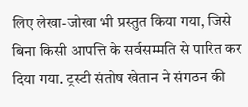लिए लेखा-जोखा भी प्रस्तुत किया गया, जिसे बिना किसी आपत्ति के सर्वसम्मति से पारित कर दिया गया. ट्रस्टी संतोष खेतान ने संगठन की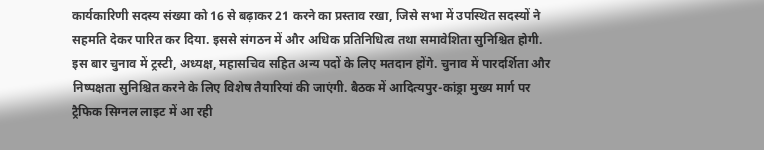कार्यकारिणी सदस्य संख्या को 16 से बढ़ाकर 21 करने का प्रस्ताव रखा, जिसे सभा में उपस्थित सदस्यों ने सहमति देकर पारित कर दिया. इससे संगठन में और अधिक प्रतिनिधित्व तथा समावेशिता सुनिश्चित होगी. इस बार चुनाव में ट्रस्टी, अध्यक्ष, महासचिव सहित अन्य पदों के लिए मतदान होंगे. चुनाव में पारदर्शिता और निष्पक्षता सुनिश्चित करने के लिए विशेष तैयारियां की जाएंगी. बैठक में आदित्यपुर-कांड्रा मुख्य मार्ग पर ट्रैफिक सिग्नल लाइट में आ रही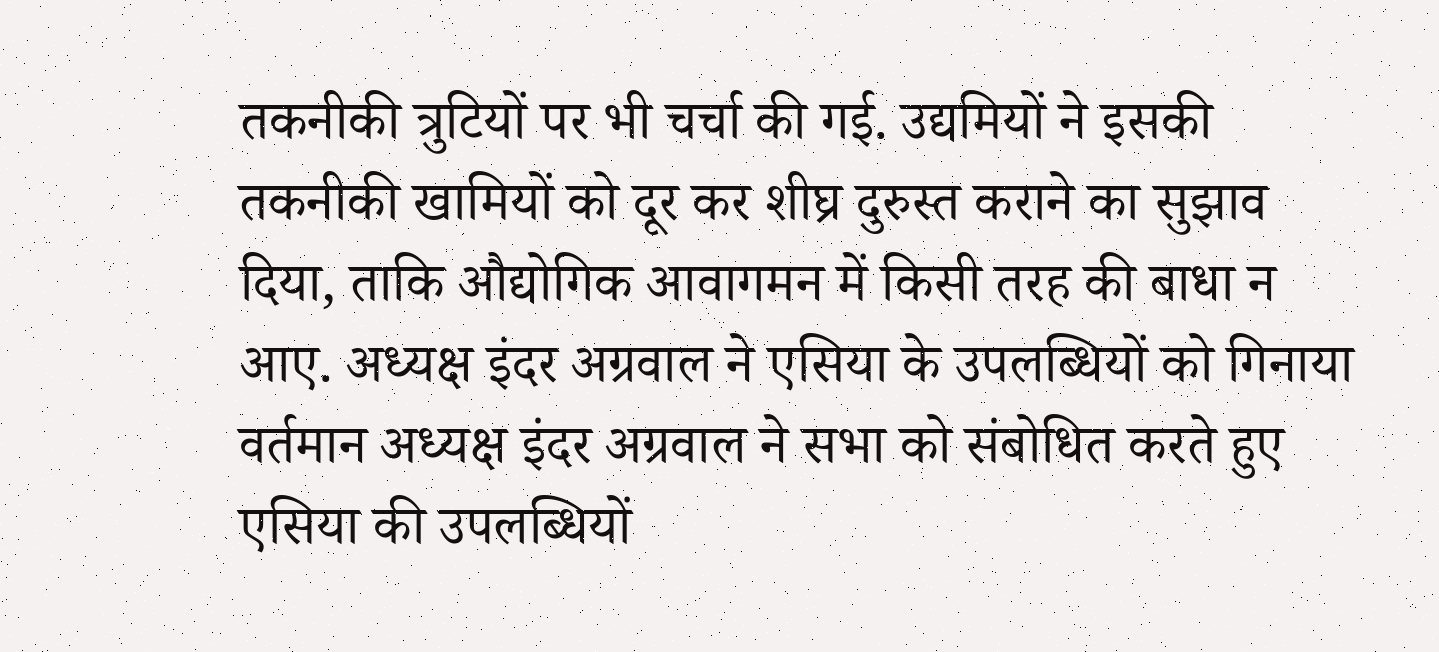तकनीकी त्रुटियों पर भी चर्चा की गई. उद्यमियों ने इसकी तकनीकी खामियों को दूर कर शीघ्र दुरुस्त कराने का सुझाव दिया, ताकि औद्योगिक आवागमन में किसी तरह की बाधा न आए. अध्यक्ष इंदर अग्रवाल ने एसिया के उपलब्धियों को गिनाया
वर्तमान अध्यक्ष इंदर अग्रवाल ने सभा को संबोधित करते हुए एसिया की उपलब्धियों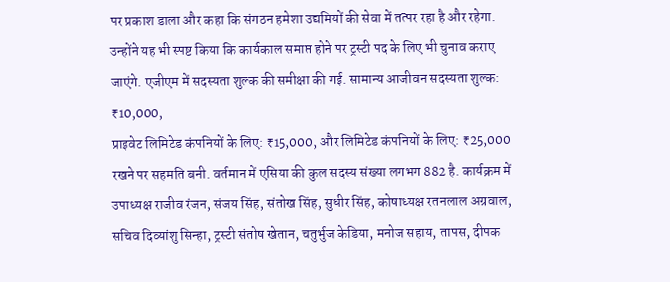पर प्रकाश डाला और कहा कि संगठन हमेशा उद्यमियों की सेवा में तत्पर रहा है और रहेगा. उन्होंने यह भी स्पष्ट किया कि कार्यकाल समाप्त होने पर ट्रस्टी पद के लिए भी चुनाव कराए जाएंगे. एजीएम में सदस्यता शुल्क की समीक्षा की गई. सामान्य आजीवन सदस्यता शुल्क: ₹10,000,
प्राइवेट लिमिटेड कंपनियों के लिए: ₹15,000, और लिमिटेड कंपनियों के लिए: ₹25,000 रखने पर सहमति बनी. वर्तमान में एसिया की कुल सदस्य संख्या लगभग 882 है. कार्यक्रम में उपाध्यक्ष राजीव रंजन, संजय सिंह, संतोख सिंह, सुधीर सिंह, कोषाध्यक्ष रतनलाल अग्रवाल, सचिव दिव्यांशु सिन्हा, ट्रस्टी संतोष खेतान, चतुर्भुज केडिया, मनोज सहाय, तापस, दीपक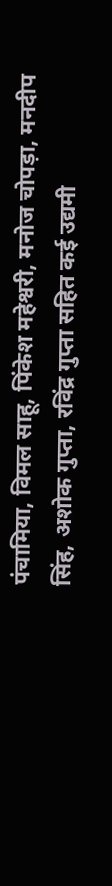पंचामिया, विमल साहू, पिंकेश महेश्वरी, मनोज चोपड़ा, मनदीप सिंह, अशोक गुप्ता, रविंद्र गुप्ता सहित कई उद्यमी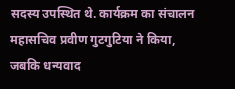सदस्य उपस्थित थे. कार्यक्रम का संचालन महासचिव प्रवीण गुटगुटिया ने किया, जबकि धन्यवाद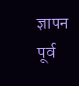ज्ञापन पूर्व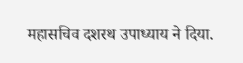महासचिव दशरथ उपाध्याय ने दिया.